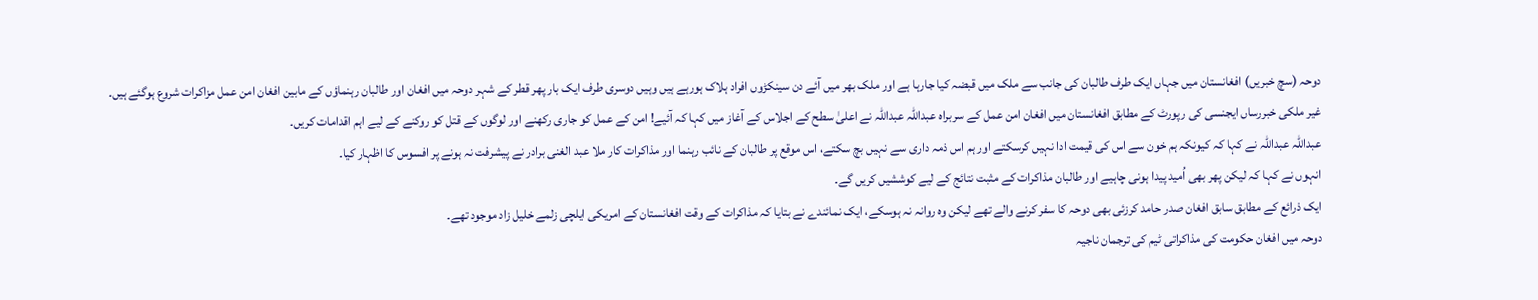دوحہ (سچ خبریں) افغانستان میں جہاں ایک طرف طالبان کی جانب سے ملک میں قبضہ کیا جارہا ہے اور ملک بھر میں آئے دن سینکڑوں افراد ہلاک ہورہے ہیں وہیں دوسری طرف ایک بار پھر قطر کے شہر دوحہ میں افغان اور طالبان رہنماؤں کے مابین افغان امن عمل مزاکرات شروع ہوگئے ہیں۔
غیر ملکی خبررساں ایجنسی کی رپورٹ کے مطابق افغانستان میں افغان امن عمل کے سربراہ عبداللہ عبداللہ نے اعلیٰ سطح کے اجلاس کے آغاز میں کہا کہ آئیے! امن کے عمل کو جاری رکھنے اور لوگوں کے قتل کو روکنے کے لیے اہم اقدامات کریں۔
عبداللہ عبداللہ نے کہا کہ کیونکہ ہم خون سے اس کی قیمت ادا نہیں کرسکتے اور ہم اس ذمہ داری سے نہیں بچ سکتے، اس موقع پر طالبان کے نائب رہنما اور مذاکرات کار ملا عبد الغنی برادر نے پیشرفت نہ ہونے پر افسوس کا اظہار کیا۔
انہوں نے کہا کہ لیکن پھر بھی اُمید پیدا ہونی چاہیے اور طالبان مذاکرات کے مثبت نتائج کے لیے کوششیں کریں گے۔
ایک ذرائع کے مطابق سابق افغان صدر حامد کرزئی بھی دوحہ کا سفر کرنے والے تھے لیکن وہ روانہ نہ ہوسکے، ایک نمائندے نے بتایا کہ مذاکرات کے وقت افغانستان کے امریکی ایلچی زلمے خلیل زاد موجود تھے۔
دوحہ میں افغان حکومت کی مذاکراتی ٹیم کی ترجمان ناجیہ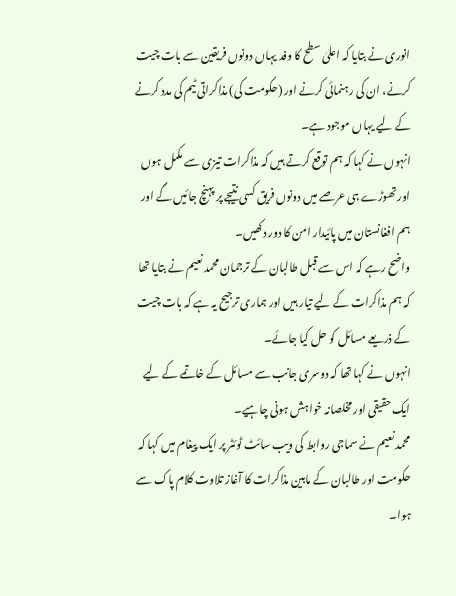انوری نے بتایا کہ اعلیٰ سطح کا وفد یہاں دونوں فریقین سے بات چیت کرنے، ان کی رہنمائی کرنے اور (حکومت کی) مذاکراتی ٹیم کی مدد کرنے کے لیے یہاں موجود ہے۔
انہوں نے کہا کہ ہم توقع کرتے ہیں کہ مذاکرات تیزی سے مکمل ہوں اور تھوڑے ہی عرصے میں دونوں فریق کسی نتیجے پر پہنچ جائیں گے اور ہم افغانستان میں پائیدار امن کا دور دکھیں۔
واضح رہے کہ اس سے قبل طالبان کے ترجمان محمد نعیم نے بتایا تھا کہ ہم مذاکرات کے لیے تیار ہیں اور ہماری ترجیح یہ ہے کہ بات چیت کے ذریعے مسائل کو حل کیا جائے۔
انہوں نے کہا تھا کہ دوسری جانب سے مسائل کے خاتمے کے لیے ایک حقیقی اور مخلصانہ خواہش ہونی چاہیے۔
محمد نعیم نے سماجی روابط کی ویب سائٹ ٹوئٹر پر ایک پیغام میں کہا کہ حکومت اور طالبان کے مابین مذاکرات کا آغاز تلاوت کلام پاک سے ہوا۔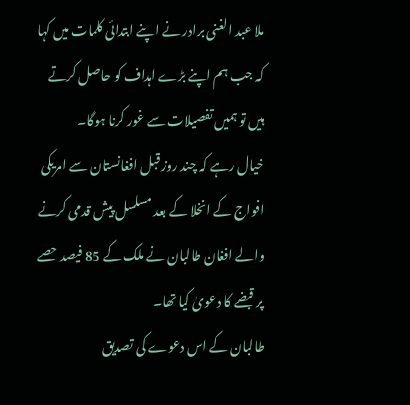ملا عبد الغنی برادر نے اپنے ابتدائی کلمات میں کہا کہ جب ہم اپنے بڑے اہداف کو حاصل کرتے ہیں تو ہمیں تفصیلات سے غور کرنا ہوگا۔
خیال رہے کہ چند روز قبل افغانستان سے امریکی افواج کے انخلا کے بعد مسلسل پیش قدمی کرنے والے افغان طالبان نے ملک کے 85 فیصد حصے پر قبضے کا دعویٰ کیا تھا۔
طالبان کے اس دعوے کی تصدیق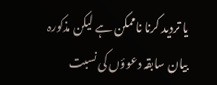یا تردید کرنا ناممکن ہے لیکن مذکورہ بیان سابقہ دعوؤں کی نسبت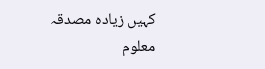کہیں زیادہ مصدقہ معلوم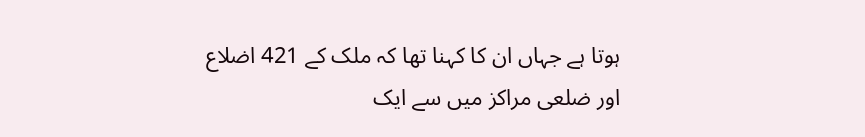ہوتا ہے جہاں ان کا کہنا تھا کہ ملک کے 421 اضلاع اور ضلعی مراکز میں سے ایک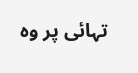تہائی پر وہ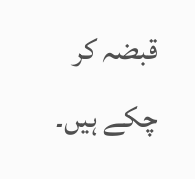قبضہ کر چکے ہیں۔